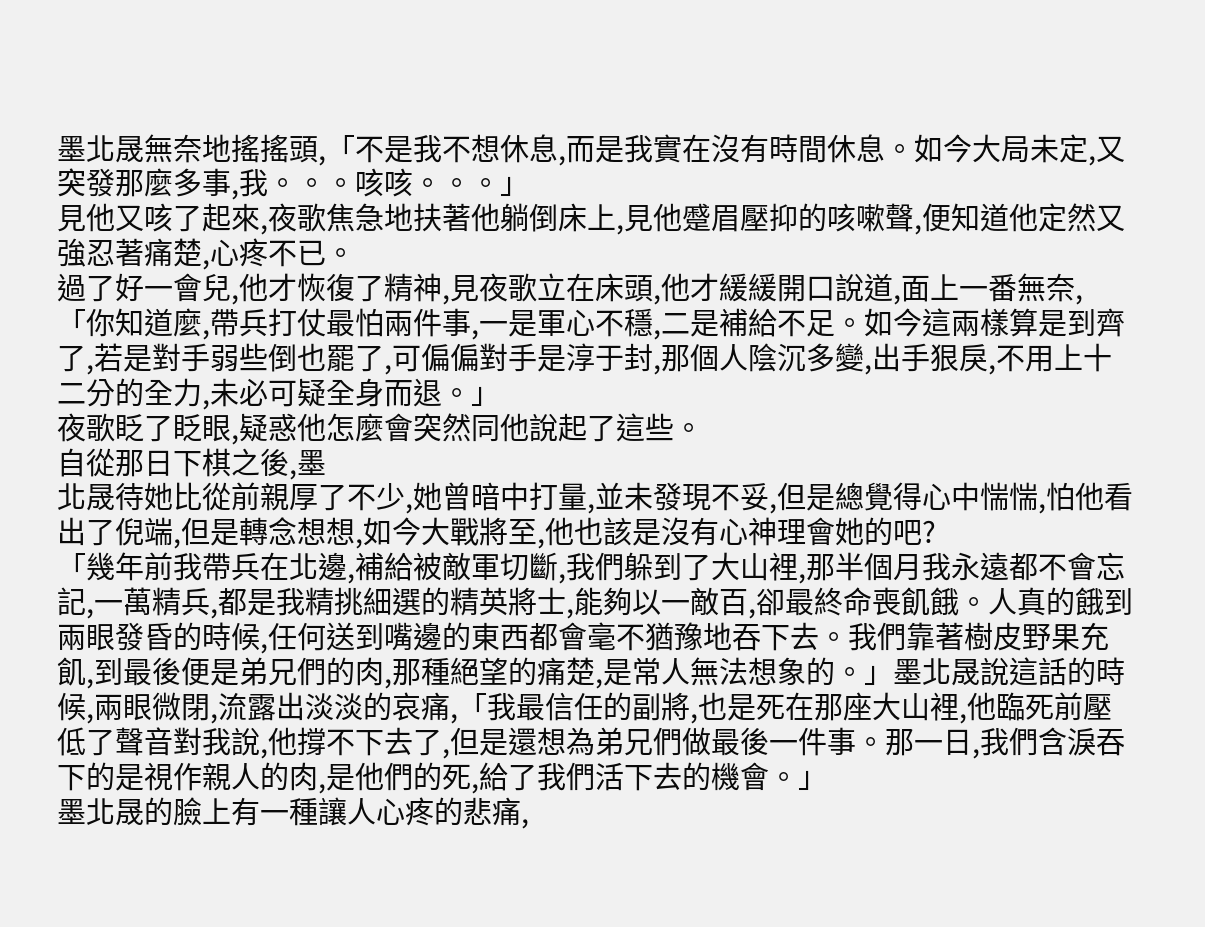墨北晟無奈地搖搖頭,「不是我不想休息,而是我實在沒有時間休息。如今大局未定,又突發那麼多事,我。。。咳咳。。。」
見他又咳了起來,夜歌焦急地扶著他躺倒床上,見他蹙眉壓抑的咳嗽聲,便知道他定然又強忍著痛楚,心疼不已。
過了好一會兒,他才恢復了精神,見夜歌立在床頭,他才緩緩開口說道,面上一番無奈,「你知道麼,帶兵打仗最怕兩件事,一是軍心不穩,二是補給不足。如今這兩樣算是到齊了,若是對手弱些倒也罷了,可偏偏對手是淳于封,那個人陰沉多變,出手狠戾,不用上十二分的全力,未必可疑全身而退。」
夜歌眨了眨眼,疑惑他怎麼會突然同他說起了這些。
自從那日下棋之後,墨
北晟待她比從前親厚了不少,她曾暗中打量,並未發現不妥,但是總覺得心中惴惴,怕他看出了倪端,但是轉念想想,如今大戰將至,他也該是沒有心神理會她的吧?
「幾年前我帶兵在北邊,補給被敵軍切斷,我們躲到了大山裡,那半個月我永遠都不會忘記,一萬精兵,都是我精挑細選的精英將士,能夠以一敵百,卻最終命喪飢餓。人真的餓到兩眼發昏的時候,任何送到嘴邊的東西都會毫不猶豫地吞下去。我們靠著樹皮野果充飢,到最後便是弟兄們的肉,那種絕望的痛楚,是常人無法想象的。」墨北晟說這話的時候,兩眼微閉,流露出淡淡的哀痛,「我最信任的副將,也是死在那座大山裡,他臨死前壓低了聲音對我說,他撐不下去了,但是還想為弟兄們做最後一件事。那一日,我們含淚吞下的是視作親人的肉,是他們的死,給了我們活下去的機會。」
墨北晟的臉上有一種讓人心疼的悲痛,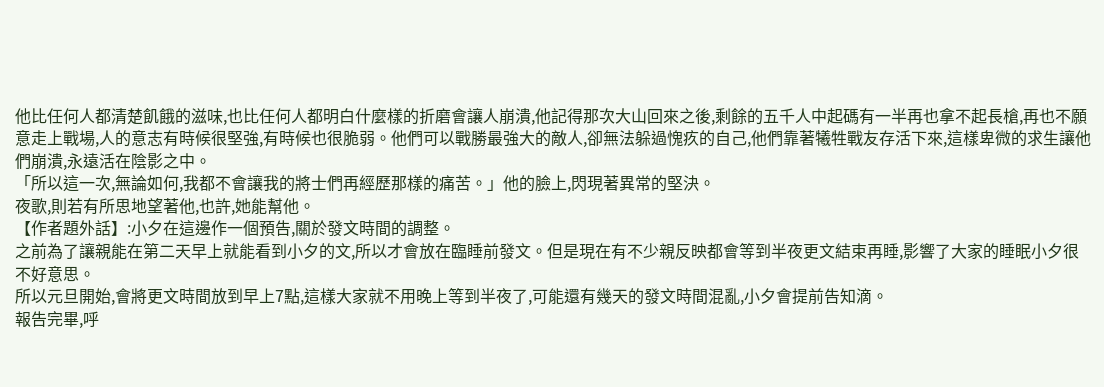他比任何人都清楚飢餓的滋味,也比任何人都明白什麼樣的折磨會讓人崩潰,他記得那次大山回來之後,剩餘的五千人中起碼有一半再也拿不起長槍,再也不願意走上戰場,人的意志有時候很堅強,有時候也很脆弱。他們可以戰勝最強大的敵人,卻無法躲過愧疚的自己,他們靠著犧牲戰友存活下來,這樣卑微的求生讓他們崩潰,永遠活在陰影之中。
「所以這一次,無論如何,我都不會讓我的將士們再經歷那樣的痛苦。」他的臉上,閃現著異常的堅決。
夜歌,則若有所思地望著他,也許,她能幫他。
【作者題外話】:小夕在這邊作一個預告,關於發文時間的調整。
之前為了讓親能在第二天早上就能看到小夕的文,所以才會放在臨睡前發文。但是現在有不少親反映都會等到半夜更文結束再睡,影響了大家的睡眠小夕很不好意思。
所以元旦開始,會將更文時間放到早上7點,這樣大家就不用晚上等到半夜了,可能還有幾天的發文時間混亂,小夕會提前告知滴。
報告完畢,呼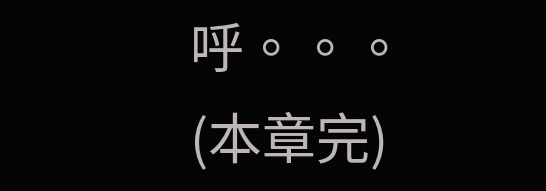呼。。。
(本章完)